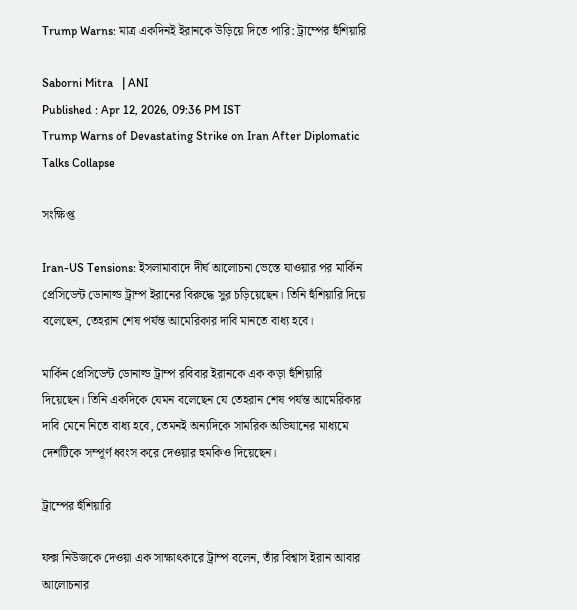Trump Warns: মাত্র একদিনই ইরানকে উড়িয়ে দিতে পারি: ট্রাম্পের হুঁশিয়ারি

Saborni Mitra   | ANI
Published : Apr 12, 2026, 09:36 PM IST
Trump Warns of Devastating Strike on Iran After Diplomatic Talks Collapse

সংক্ষিপ্ত

Iran-US Tensions: ইসলামাবাদে দীর্ঘ আলোচনা ভেস্তে যাওয়ার পর মার্কিন প্রেসিডেন্ট ডোনাল্ড ট্রাম্প ইরানের বিরুদ্ধে সুর চড়িয়েছেন। তিনি হুঁশিয়ারি দিয়ে বলেছেন, তেহরান শেষ পর্যন্ত আমেরিকার দাবি মানতে বাধ্য হবে।

মার্কিন প্রেসিডেন্ট ডোনাল্ড ট্রাম্প রবিবার ইরানকে এক কড়া হুঁশিয়ারি দিয়েছেন। তিনি একদিকে যেমন বলেছেন যে তেহরান শেষ পর্যন্ত আমেরিকার দাবি মেনে নিতে বাধ্য হবে, তেমনই অন্যদিকে সামরিক অভিযানের মাধ্যমে দেশটিকে সম্পূর্ণ ধ্বংস করে দেওয়ার হুমকিও দিয়েছেন।

ট্রাম্পের হুঁশিয়ারি

ফক্স নিউজকে দেওয়া এক সাক্ষাৎকারে ট্রাম্প বলেন, তাঁর বিশ্বাস ইরান আবার আলোচনার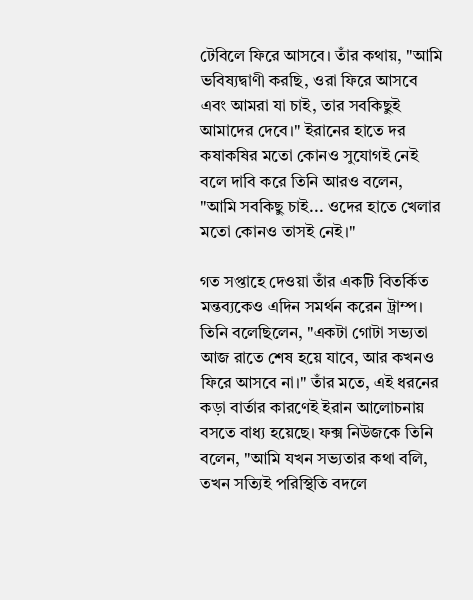টেবিলে ফিরে আসবে। তাঁর কথায়, "আমি ভবিষ্যদ্বাণী করছি, ওরা ফিরে আসবে এবং আমরা যা চাই, তার সবকিছুই আমাদের দেবে।" ইরানের হাতে দর কষাকষির মতো কোনও সুযোগই নেই বলে দাবি করে তিনি আরও বলেন, "আমি সবকিছু চাই... ওদের হাতে খেলার মতো কোনও তাসই নেই।"

গত সপ্তাহে দেওয়া তাঁর একটি বিতর্কিত মন্তব্যকেও এদিন সমর্থন করেন ট্রাম্প। তিনি বলেছিলেন, "একটা গোটা সভ্যতা আজ রাতে শেষ হয়ে যাবে, আর কখনও ফিরে আসবে না।" তাঁর মতে, এই ধরনের কড়া বার্তার কারণেই ইরান আলোচনায় বসতে বাধ্য হয়েছে। ফক্স নিউজকে তিনি বলেন, "আমি যখন সভ্যতার কথা বলি, তখন সত্যিই পরিস্থিতি বদলে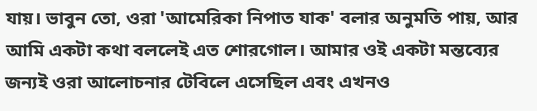যায়। ভাবুন তো, ওরা 'আমেরিকা নিপাত যাক' বলার অনুমতি পায়, আর আমি একটা কথা বললেই এত শোরগোল। আমার ওই একটা মন্তব্যের জন্যই ওরা আলোচনার টেবিলে এসেছিল এবং এখনও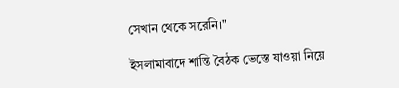সেখান থেকে সরেনি।"

ইসলামাবাদে শান্তি বৈঠক ভেস্তে যাওয়া নিয়ে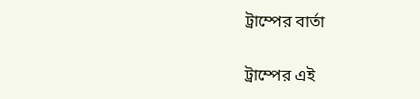ট্রাম্পের বার্তা

ট্রাম্পের এই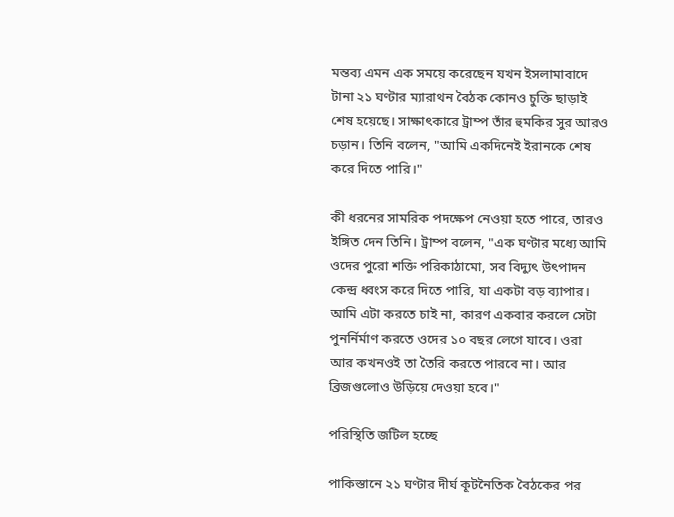মন্তব্য এমন এক সময়ে করেছেন যখন ইসলামাবাদে টানা ২১ ঘণ্টার ম্যারাথন বৈঠক কোনও চুক্তি ছাড়াই শেষ হয়েছে। সাক্ষাৎকারে ট্রাম্প তাঁর হুমকির সুর আরও চড়ান। তিনি বলেন, "আমি একদিনেই ইরানকে শেষ করে দিতে পারি।"

কী ধরনের সামরিক পদক্ষেপ নেওয়া হতে পারে, তারও ইঙ্গিত দেন তিনি। ট্রাম্প বলেন, "এক ঘণ্টার মধ্যে আমি ওদের পুরো শক্তি পরিকাঠামো, সব বিদ্যুৎ উৎপাদন কেন্দ্র ধ্বংস করে দিতে পারি, যা একটা বড় ব্যাপার। আমি এটা করতে চাই না, কারণ একবার করলে সেটা পুনর্নির্মাণ করতে ওদের ১০ বছর লেগে যাবে। ওরা আর কখনওই তা তৈরি করতে পারবে না। আর ব্রিজগুলোও উড়িয়ে দেওয়া হবে।"

পরিস্থিতি জটিল হচ্ছে

পাকিস্তানে ২১ ঘণ্টার দীর্ঘ কূটনৈতিক বৈঠকের পর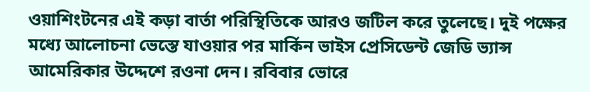ওয়াশিংটনের এই কড়া বার্তা পরিস্থিতিকে আরও জটিল করে তুলেছে। দুই পক্ষের মধ্যে আলোচনা ভেস্তে যাওয়ার পর মার্কিন ভাইস প্রেসিডেন্ট জেডি ভ্যান্স আমেরিকার উদ্দেশে রওনা দেন। রবিবার ভোরে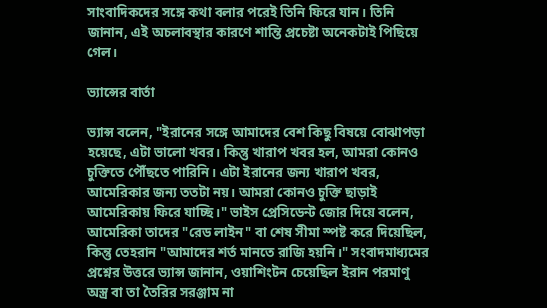সাংবাদিকদের সঙ্গে কথা বলার পরেই তিনি ফিরে যান। তিনি জানান, এই অচলাবস্থার কারণে শান্তি প্রচেষ্টা অনেকটাই পিছিয়ে গেল।

ভ্যান্সের বার্তা

ভ্যান্স বলেন, "ইরানের সঙ্গে আমাদের বেশ কিছু বিষয়ে বোঝাপড়া হয়েছে, এটা ভালো খবর। কিন্তু খারাপ খবর হল, আমরা কোনও চুক্তিতে পৌঁছতে পারিনি। এটা ইরানের জন্য খারাপ খবর, আমেরিকার জন্য ততটা নয়। আমরা কোনও চুক্তি ছাড়াই আমেরিকায় ফিরে যাচ্ছি।" ভাইস প্রেসিডেন্ট জোর দিয়ে বলেন, আমেরিকা তাদের "রেড লাইন" বা শেষ সীমা স্পষ্ট করে দিয়েছিল, কিন্তু তেহরান "আমাদের শর্ত মানতে রাজি হয়নি।" সংবাদমাধ্যমের প্রশ্নের উত্তরে ভ্যান্স জানান, ওয়াশিংটন চেয়েছিল ইরান পরমাণু অস্ত্র বা তা তৈরির সরঞ্জাম না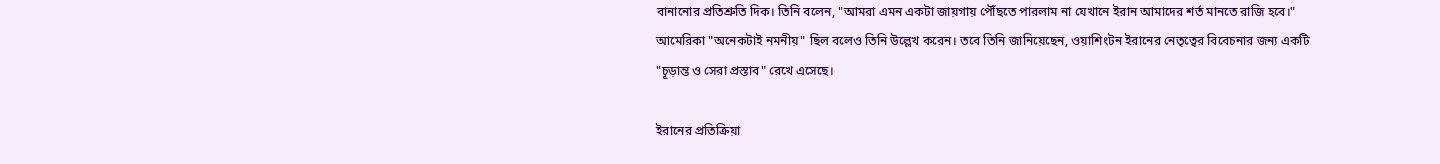বানানোর প্রতিশ্রুতি দিক। তিনি বলেন, "আমরা এমন একটা জায়গায় পৌঁছতে পারলাম না যেখানে ইরান আমাদের শর্ত মানতে রাজি হবে।" আমেরিকা "অনেকটাই নমনীয়" ছিল বলেও তিনি উল্লেখ করেন। তবে তিনি জানিয়েছেন, ওয়াশিংটন ইরানের নেতৃত্বের বিবেচনার জন্য একটি "চূড়ান্ত ও সেরা প্রস্তাব" রেখে এসেছে।

ইরানের প্রতিক্রিয়া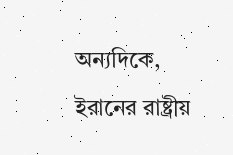অন্যদিকে, ইরানের রাষ্ট্রীয়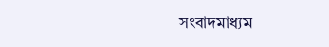সংবাদমাধ্যম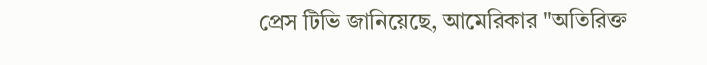প্রেস টিভি জানিয়েছে, আমেরিকার "অতিরিক্ত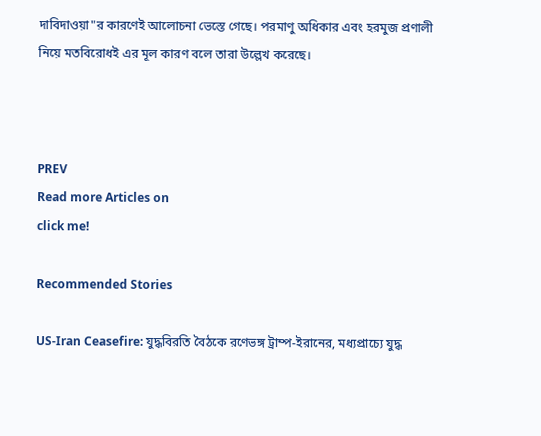দাবিদাওয়া"র কারণেই আলোচনা ভেস্তে গেছে। পরমাণু অধিকার এবং হরমুজ প্রণালী নিয়ে মতবিরোধই এর মূল কারণ বলে তারা উল্লেখ করেছে।



PREV
Read more Articles on
click me!

Recommended Stories

US-Iran Ceasefire: যুদ্ধবিরতি বৈঠকে রণেভঙ্গ ট্রাম্প-ইরানের, মধ্যপ্রাচ্যে যুদ্ধ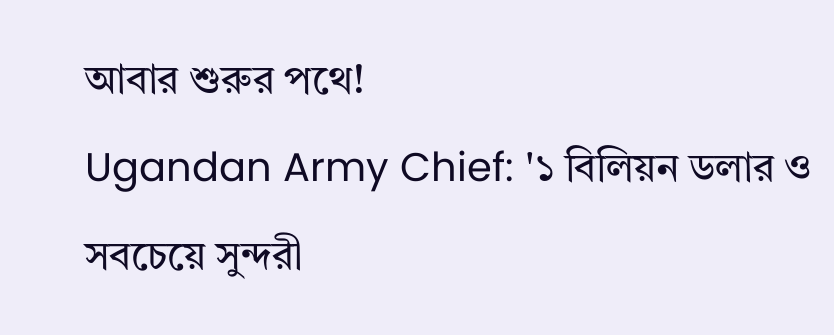আবার শুরুর পথে!
Ugandan Army Chief: '১ বিলিয়ন ডলার ও সবচেয়ে সুন্দরী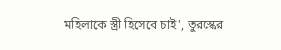মহিলাকে স্ত্রী হিসেবে চাই', তুরস্কের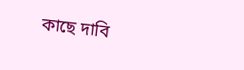কাছে দাবি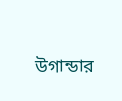উগান্ডার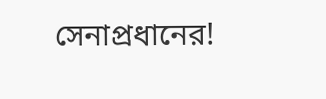সেনাপ্রধানের!